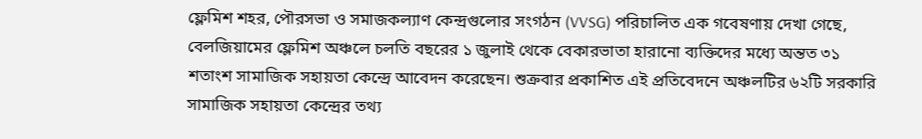ফ্লেমিশ শহর, পৌরসভা ও সমাজকল্যাণ কেন্দ্রগুলোর সংগঠন (VVSG) পরিচালিত এক গবেষণায় দেখা গেছে, বেলজিয়ামের ফ্লেমিশ অঞ্চলে চলতি বছরের ১ জুলাই থেকে বেকারভাতা হারানো ব্যক্তিদের মধ্যে অন্তত ৩১ শতাংশ সামাজিক সহায়তা কেন্দ্রে আবেদন করেছেন। শুক্রবার প্রকাশিত এই প্রতিবেদনে অঞ্চলটির ৬২টি সরকারি সামাজিক সহায়তা কেন্দ্রের তথ্য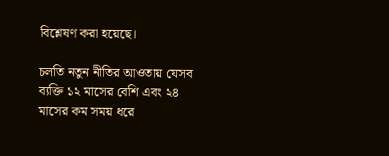বিশ্লেষণ করা হয়েছে।

চলতি নতুন নীতির আওতায় যেসব ব্যক্তি ১২ মাসের বেশি এবং ২৪ মাসের কম সময় ধরে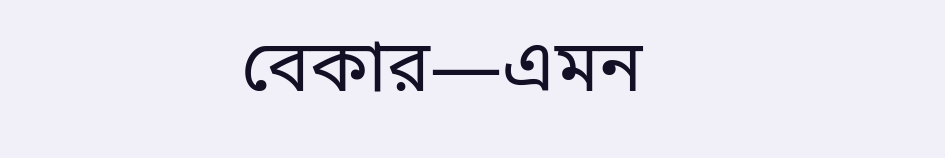বেকার—এমন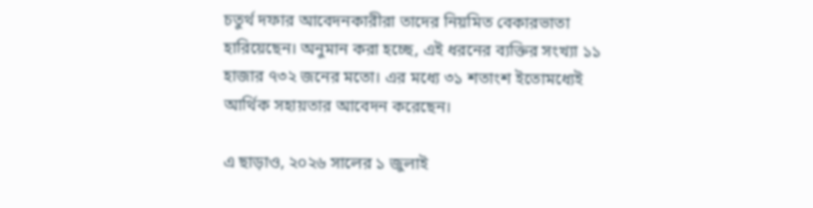চতুর্থ দফার আবেদনকারীরা তাদের নিয়মিত বেকারভাতা হারিয়েছেন। অনুমান করা হচ্ছে, এই ধরনের ব্যক্তির সংখ্যা ১১ হাজার ৭৩২ জনের মতো। এর মধ্যে ৩১ শতাংশ ইতোমধ্যেই আর্থিক সহায়তার আবেদন করেছেন।

এ ছাড়াও, ২০২৬ সালের ১ জুলাই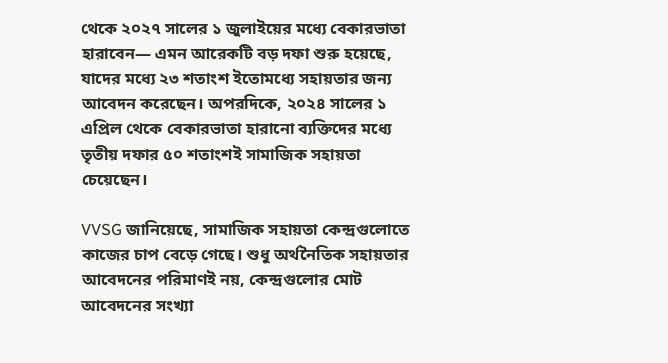থেকে ২০২৭ সালের ১ জুলাইয়ের মধ্যে বেকারভাতা হারাবেন— এমন আরেকটি বড় দফা শুরু হয়েছে, যাদের মধ্যে ২৩ শতাংশ ইতোমধ্যে সহায়তার জন্য আবেদন করেছেন। অপরদিকে, ২০২৪ সালের ১ এপ্রিল থেকে বেকারভাতা হারানো ব্যক্তিদের মধ্যে তৃতীয় দফার ৫০ শতাংশই সামাজিক সহায়তা চেয়েছেন।

VVSG জানিয়েছে, সামাজিক সহায়তা কেন্দ্রগুলোতে কাজের চাপ বেড়ে গেছে। শুধু অর্থনৈতিক সহায়তার আবেদনের পরিমাণই নয়, কেন্দ্রগুলোর মোট আবেদনের সংখ্যা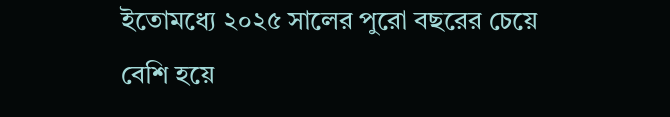ইতোমধ্যে ২০২৫ সালের পুরো বছরের চেয়ে বেশি হয়ে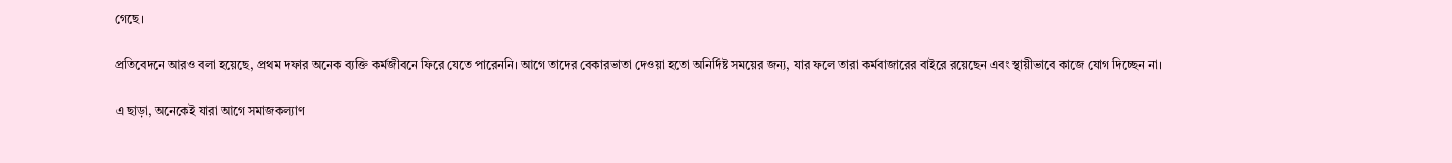গেছে।

প্রতিবেদনে আরও বলা হয়েছে, প্রথম দফার অনেক ব্যক্তি কর্মজীবনে ফিরে যেতে পারেননি। আগে তাদের বেকারভাতা দেওয়া হতো অনির্দিষ্ট সময়ের জন্য, যার ফলে তারা কর্মবাজারের বাইরে রয়েছেন এবং স্থায়ীভাবে কাজে যোগ দিচ্ছেন না।

এ ছাড়া, অনেকেই যারা আগে সমাজকল্যাণ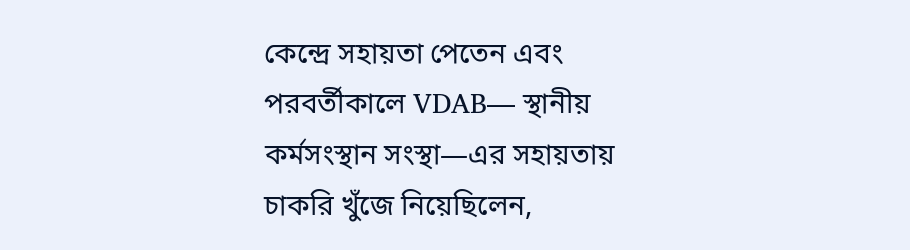কেন্দ্রে সহায়তা পেতেন এবং পরবর্তীকালে VDAB— স্থানীয় কর্মসংস্থান সংস্থা—এর সহায়তায় চাকরি খুঁজে নিয়েছিলেন,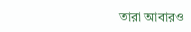তারা আবারও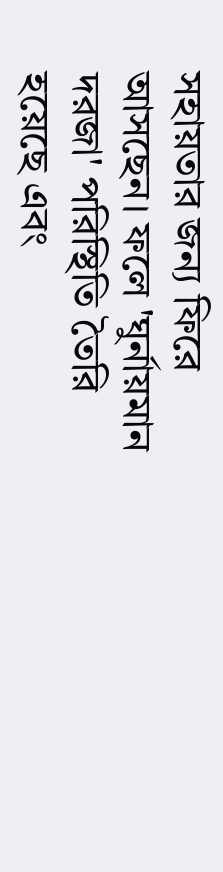সহায়তার জন্য ফিরে আসছেন। ফলে 'ঘুর্নায়মান দরজা' পরিস্থিতি তৈরি হয়েছে এবং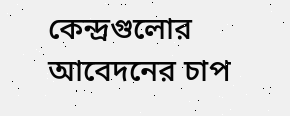কেন্দ্রগুলোর আবেদনের চাপ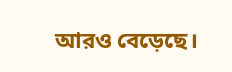আরও বেড়েছে।